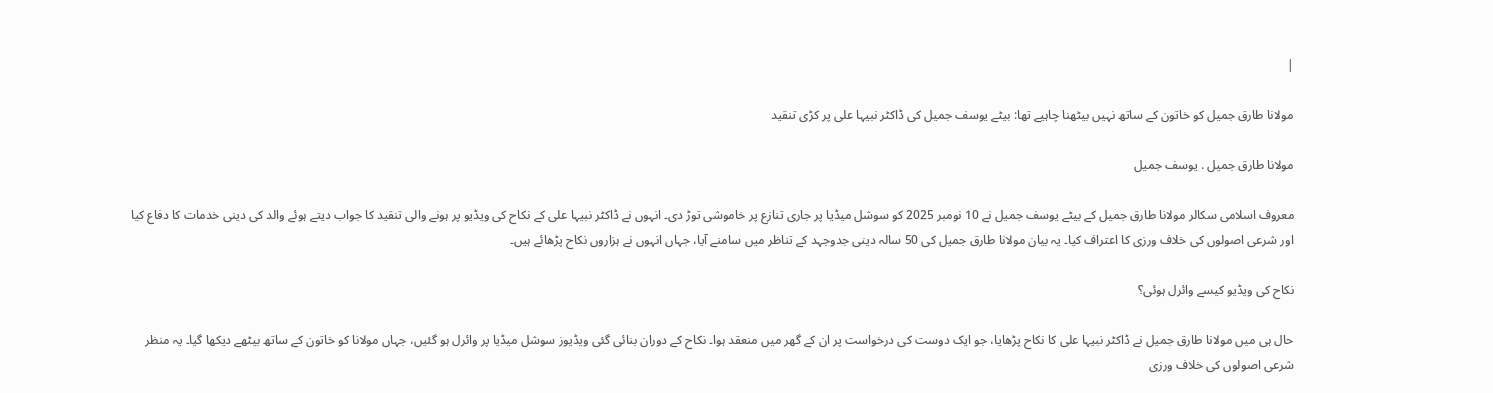|

مولانا طارق جمیل کو خاتون کے ساتھ نہیں بیٹھنا چاہیے تھا: بیٹے یوسف جمیل کی ڈاکٹر نبیہا علی پر کڑی تنقید

مولانا طارق جمیل . یوسف جمیل

معروف اسلامی سکالر مولانا طارق جمیل کے بیٹے یوسف جمیل نے 10 نومبر 2025 کو سوشل میڈیا پر جاری تنازع پر خاموشی توڑ دی۔ انہوں نے ڈاکٹر نبیہا علی کے نکاح کی ویڈیو پر ہونے والی تنقید کا جواب دیتے ہوئے والد کی دینی خدمات کا دفاع کیا اور شرعی اصولوں کی خلاف ورزی کا اعتراف کیا۔ یہ بیان مولانا طارق جمیل کی 50 سالہ دینی جدوجہد کے تناظر میں سامنے آیا، جہاں انہوں نے ہزاروں نکاح پڑھائے ہیں۔

نکاح کی ویڈیو کیسے وائرل ہوئی؟

حال ہی میں مولانا طارق جمیل نے ڈاکٹر نبیہا علی کا نکاح پڑھایا، جو ایک دوست کی درخواست پر ان کے گھر میں منعقد ہوا۔ نکاح کے دوران بنائی گئی ویڈیوز سوشل میڈیا پر وائرل ہو گئیں، جہاں مولانا کو خاتون کے ساتھ بیٹھے دیکھا گیا۔ یہ منظر شرعی اصولوں کی خلاف ورزی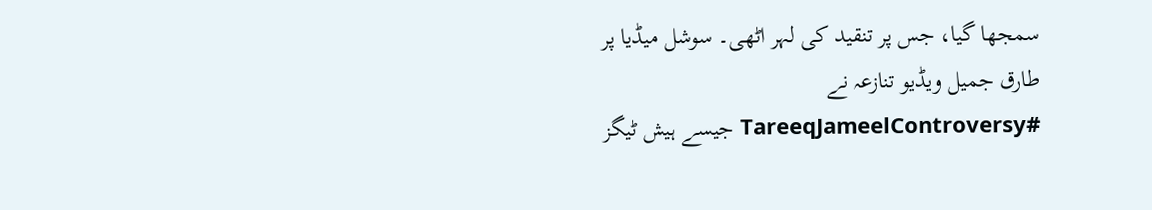سمجھا گیا، جس پر تنقید کی لہر اٹھی۔ سوشل میڈیا پر طارق جمیل ویڈیو تنازعہ نے #TareeqJameelControversy جیسے ہیش ٹیگز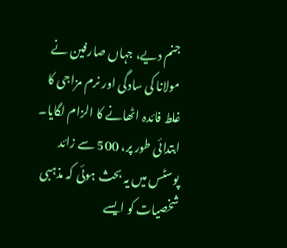جنم دیے، جہاں صارفین نے مولانا کی سادگی اور نرم مزاجی کا غلط فائدہ اٹھانے کا الزام لگایا۔ ابتدائی طور پر، 500 سے زائد پوسٹس میں یہ بحث ہوئی کہ مذہبی شخصیات کو ایسے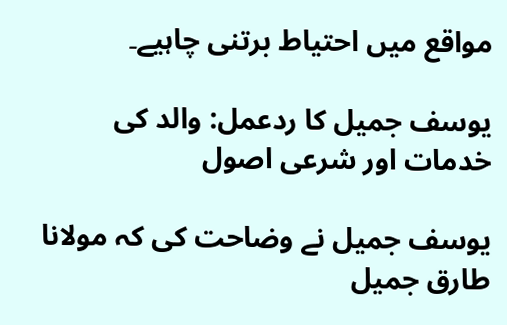مواقع میں احتیاط برتنی چاہیے۔

یوسف جمیل کا ردعمل: والد کی خدمات اور شرعی اصول

یوسف جمیل نے وضاحت کی کہ مولانا طارق جمیل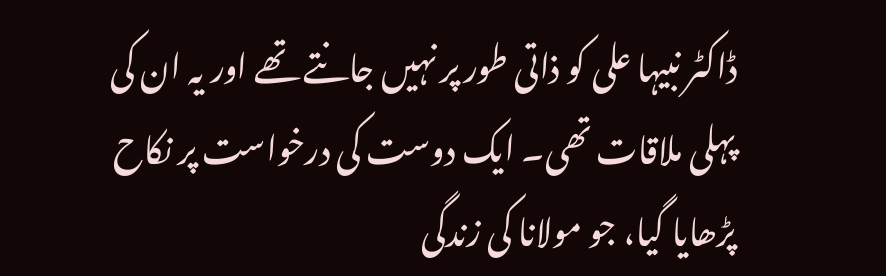ڈاکٹر نبیہا علی کو ذاتی طور پر نہیں جانتے تھے اور یہ ان کی پہلی ملاقات تھی۔ ایک دوست کی درخواست پر نکاح پڑھایا گیا، جو مولانا کی زندگی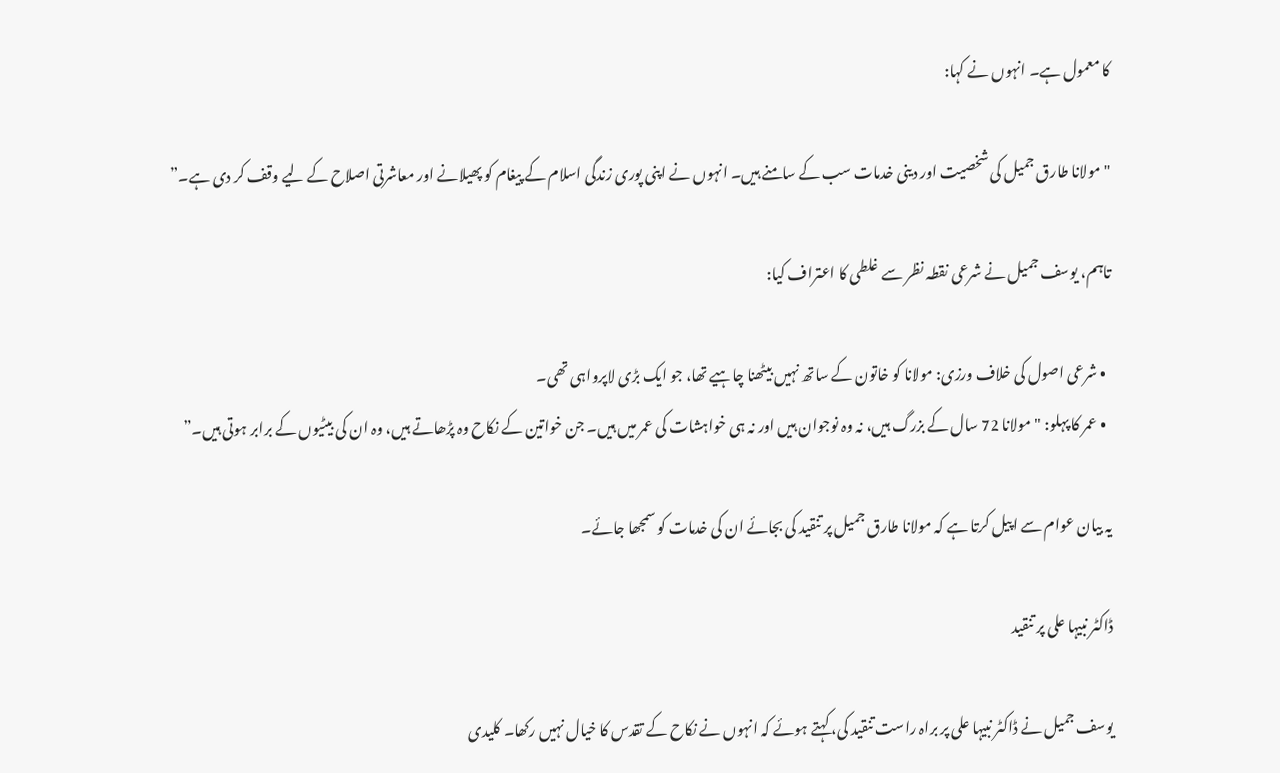کا معمول ہے۔ انہوں نے کہا:

"مولانا طارق جمیل کی شخصیت اور دینی خدمات سب کے سامنے ہیں۔ انہوں نے اپنی پوری زندگی اسلام کے پیغام کو پھیلانے اور معاشرتی اصلاح کے لیے وقف کر دی ہے۔”

تاہم، یوسف جمیل نے شرعی نقطہ نظر سے غلطی کا اعتراف کیا:

  • شرعی اصول کی خلاف ورزی: مولانا کو خاتون کے ساتھ نہیں بیٹھنا چاہیے تھا، جو ایک بڑی لاپرواہی تھی۔
  • عمر کا پہلو: "مولانا 72 سال کے بزرگ ہیں، نہ وہ نوجوان ہیں اور نہ ہی خواہشات کی عمر میں ہیں۔ جن خواتین کے نکاح وہ پڑھاتے ہیں، وہ ان کی بیٹیوں کے برابر ہوتی ہیں۔”

یہ بیان عوام سے اپیل کرتا ہے کہ مولانا طارق جمیل پر تنقید کی بجائے ان کی خدمات کو سمجھا جائے۔

ڈاکٹر نبیہا علی پر تنقید

یوسف جمیل نے ڈاکٹر نبیہا علی پر براہ راست تنقید کی، کہتے ہوئے کہ انہوں نے نکاح کے تقدس کا خیال نہیں رکھا۔ کلیدی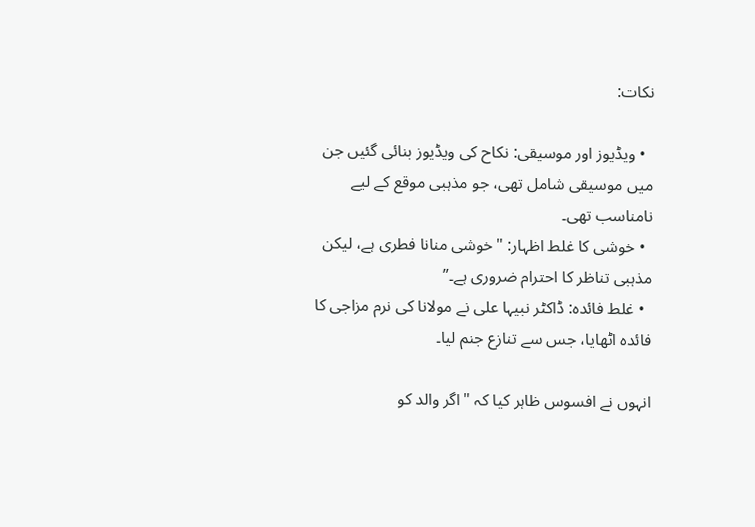نکات:

  • ویڈیوز اور موسیقی: نکاح کی ویڈیوز بنائی گئیں جن میں موسیقی شامل تھی، جو مذہبی موقع کے لیے نامناسب تھی۔
  • خوشی کا غلط اظہار: "خوشی منانا فطری ہے، لیکن مذہبی تناظر کا احترام ضروری ہے۔”
  • غلط فائدہ: ڈاکٹر نبیہا علی نے مولانا کی نرم مزاجی کا فائدہ اٹھایا، جس سے تنازع جنم لیا۔

انہوں نے افسوس ظاہر کیا کہ "اگر والد کو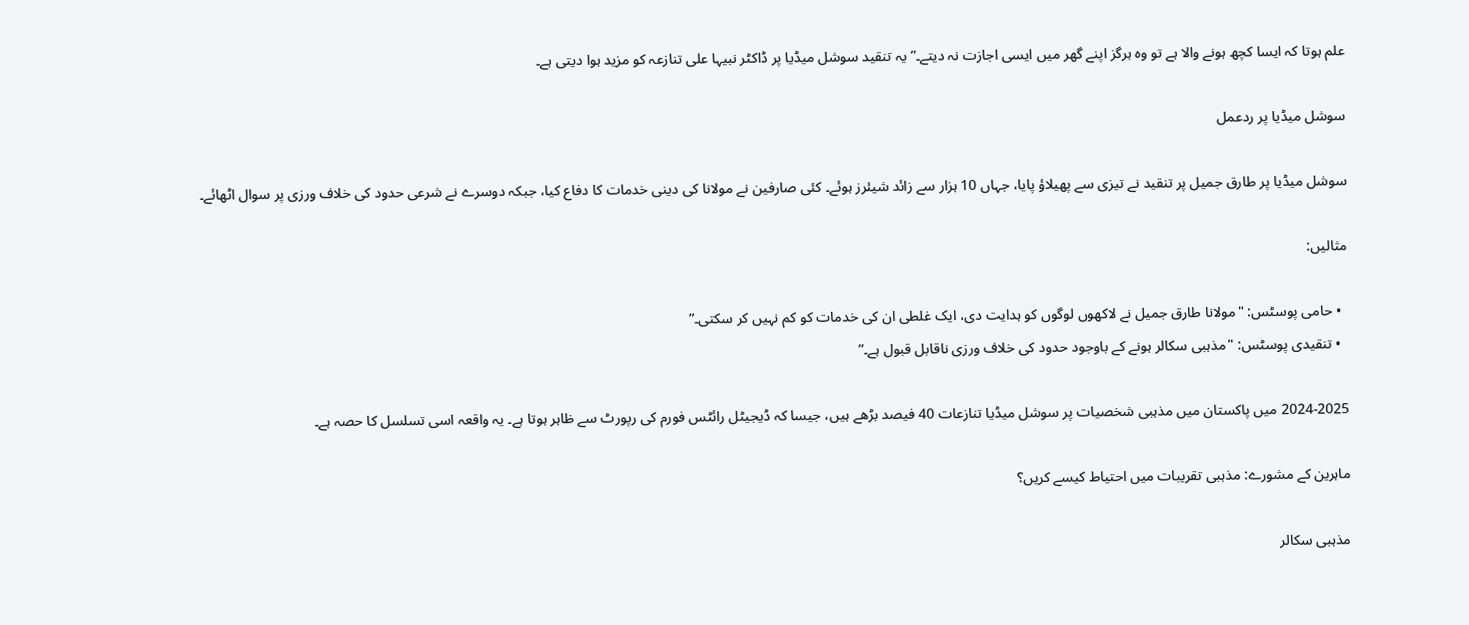علم ہوتا کہ ایسا کچھ ہونے والا ہے تو وہ ہرگز اپنے گھر میں ایسی اجازت نہ دیتے۔” یہ تنقید سوشل میڈیا پر ڈاکٹر نبیہا علی تنازعہ کو مزید ہوا دیتی ہے۔

سوشل میڈیا پر ردعمل

سوشل میڈیا پر طارق جمیل پر تنقید نے تیزی سے پھیلاؤ پایا، جہاں 10 ہزار سے زائد شیئرز ہوئے۔ کئی صارفین نے مولانا کی دینی خدمات کا دفاع کیا، جبکہ دوسرے نے شرعی حدود کی خلاف ورزی پر سوال اٹھائے۔

مثالیں:

  • حامی پوسٹس: "مولانا طارق جمیل نے لاکھوں لوگوں کو ہدایت دی، ایک غلطی ان کی خدمات کو کم نہیں کر سکتی۔”
  • تنقیدی پوسٹس: "مذہبی سکالر ہونے کے باوجود حدود کی خلاف ورزی ناقابل قبول ہے۔”

2024-2025 میں پاکستان میں مذہبی شخصیات پر سوشل میڈیا تنازعات 40 فیصد بڑھے ہیں، جیسا کہ ڈیجیٹل رائٹس فورم کی رپورٹ سے ظاہر ہوتا ہے۔ یہ واقعہ اسی تسلسل کا حصہ ہے۔

ماہرین کے مشورے: مذہبی تقریبات میں احتیاط کیسے کریں؟

مذہبی سکالر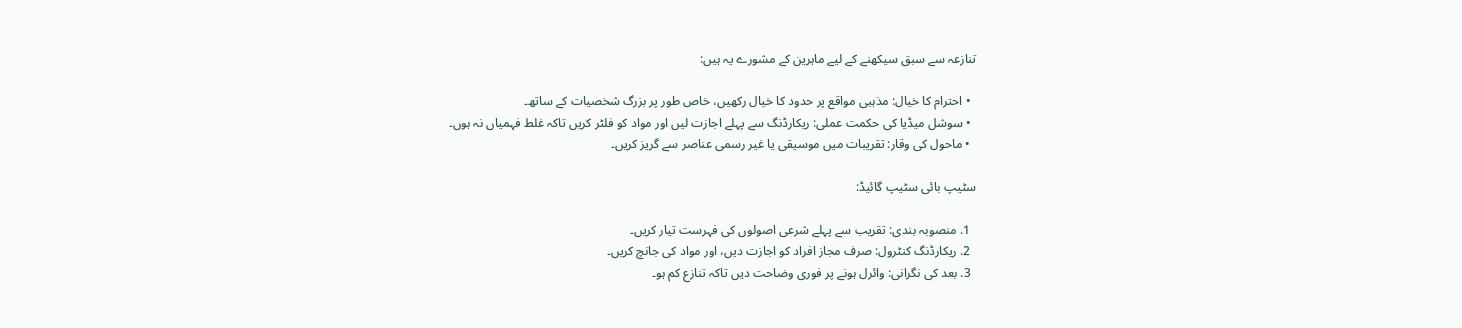تنازعہ سے سبق سیکھنے کے لیے ماہرین کے مشورے یہ ہیں:

  • احترام کا خیال: مذہبی مواقع پر حدود کا خیال رکھیں، خاص طور پر بزرگ شخصیات کے ساتھ۔
  • سوشل میڈیا کی حکمت عملی: ریکارڈنگ سے پہلے اجازت لیں اور مواد کو فلٹر کریں تاکہ غلط فہمیاں نہ ہوں۔
  • ماحول کی وقار: تقریبات میں موسیقی یا غیر رسمی عناصر سے گریز کریں۔

سٹیپ بائی سٹیپ گائیڈ:

  1. منصوبہ بندی: تقریب سے پہلے شرعی اصولوں کی فہرست تیار کریں۔
  2. ریکارڈنگ کنٹرول: صرف مجاز افراد کو اجازت دیں، اور مواد کی جانچ کریں۔
  3. بعد کی نگرانی: وائرل ہونے پر فوری وضاحت دیں تاکہ تنازع کم ہو۔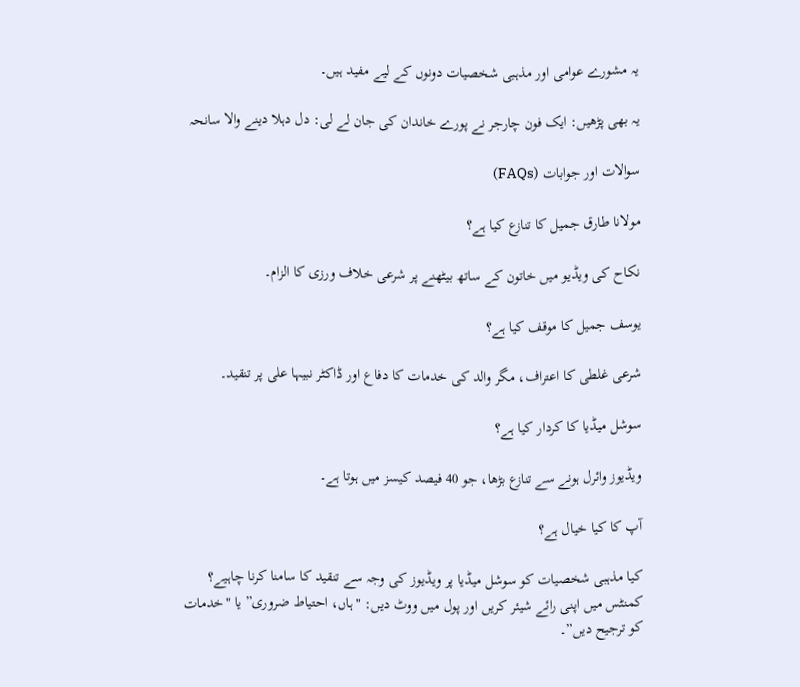یہ مشورے عوامی اور مذہبی شخصیات دونوں کے لیے مفید ہیں۔

یہ بھی پڑھیں: ایک فون چارجر نے پورے خاندان کی جان لے لی: دل دہلا دینے والا سانحہ

سوالات اور جوابات (FAQs)

مولانا طارق جمیل کا تنازع کیا ہے؟

نکاح کی ویڈیو میں خاتون کے ساتھ بیٹھنے پر شرعی خلاف ورزی کا الزام۔

یوسف جمیل کا موقف کیا ہے؟

شرعی غلطی کا اعتراف، مگر والد کی خدمات کا دفاع اور ڈاکٹر نبیہا علی پر تنقید۔

سوشل میڈیا کا کردار کیا ہے؟

ویڈیوز وائرل ہونے سے تنازع بڑھا، جو 40 فیصد کیسز میں ہوتا ہے۔

آپ کا کیا خیال ہے؟

کیا مذہبی شخصیات کو سوشل میڈیا پر ویڈیوز کی وجہ سے تنقید کا سامنا کرنا چاہیے؟ کمنٹس میں اپنی رائے شیئر کریں اور پول میں ووٹ دیں: "ہاں، احتیاط ضروری” یا "خدمات کو ترجیح دیں”۔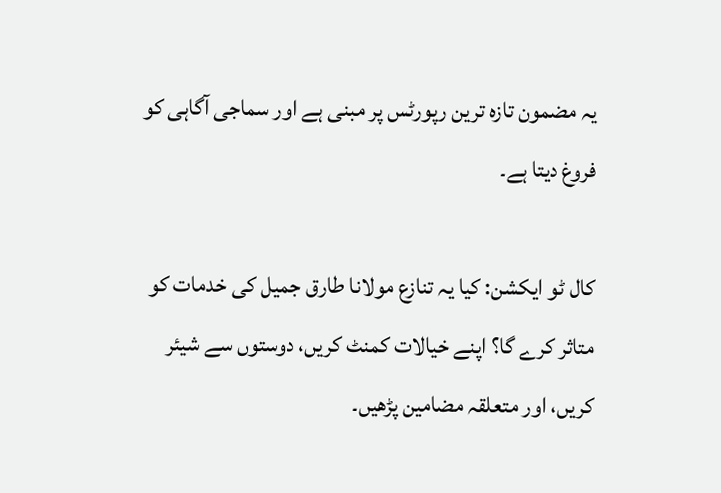یہ مضمون تازہ ترین رپورٹس پر مبنی ہے اور سماجی آگاہی کو فروغ دیتا ہے۔

کال ٹو ایکشن: کیا یہ تنازع مولانا طارق جمیل کی خدمات کو متاثر کرے گا؟ اپنے خیالات کمنٹ کریں، دوستوں سے شیئر کریں، اور متعلقہ مضامین پڑھیں۔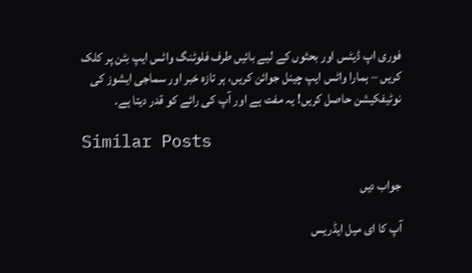فوری اپ ڈیٹس اور بحثوں کے لیے بائیں طرف فلوٹنگ واٹس ایپ بٹن پر کلک کریں – ہمارا واٹس ایپ چینل جوائن کریں، ہر تازہ خبر اور سماجی ایشوز کی نوٹیفکیشن حاصل کریں! یہ مفت ہے اور آپ کی رائے کو قدر دیتا ہے۔

Similar Posts

جواب دیں

آپ کا ای میل ایڈریس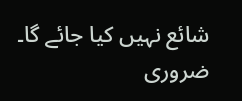شائع نہیں کیا جائے گا۔ ضروری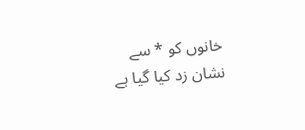خانوں کو * سے نشان زد کیا گیا ہے